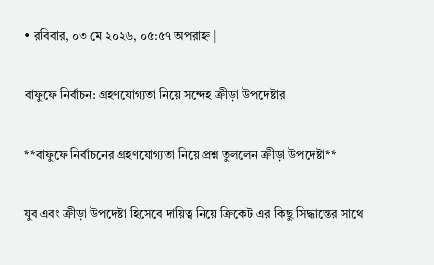• রবিবার, ০৩ মে ২০২৬, ০৫:৫৭ অপরাহ্ন |

বাফুফে নির্বাচন: গ্রহণযোগ্যতা নিয়ে সন্দেহ ক্রীড়া উপদেষ্টার

**বাফুফে নির্বাচনের গ্রহণযোগ্যতা নিয়ে প্রশ্ন তুললেন ক্রীড়া উপদেষ্টা**

যুব এবং ক্রীড়া উপদেষ্টা হিসেবে দায়িত্ব নিয়ে ক্রিকেট এর কিছু সিদ্ধান্তের সাথে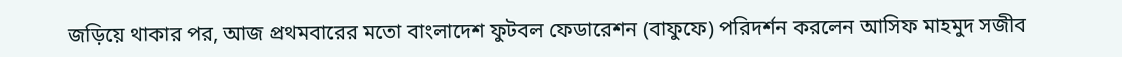জড়িয়ে থাকার পর, আজ প্রথমবারের মতো বাংলাদেশ ফুটবল ফেডারেশন (বাফুফে) পরিদর্শন করলেন আসিফ মাহমুদ সজীব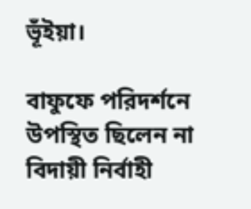ভূঁইয়া।

বাফুফে পরিদর্শনে উপস্থিত ছিলেন না বিদায়ী নির্বাহী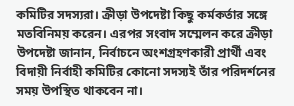কমিটির সদস্যরা। ক্রীড়া উপদেষ্টা কিছু কর্মকর্তার সঙ্গে মতবিনিময় করেন। এরপর সংবাদ সম্মেলন করে ক্রীড়া উপদেষ্টা জানান, নির্বাচনে অংশগ্রহণকারী প্রার্থী এবং বিদায়ী নির্বাহী কমিটির কোনো সদস্যই তাঁর পরিদর্শনের সময় উপস্থিত থাকবেন না।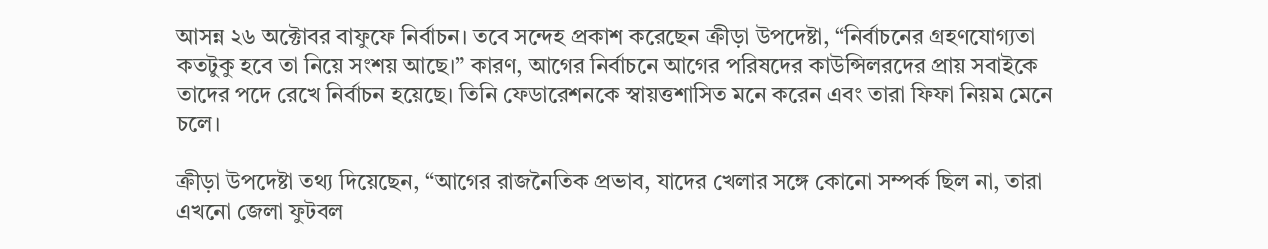আসন্ন ২৬ অক্টোবর বাফুফে নির্বাচন। তবে সন্দেহ প্রকাশ করেছেন ক্রীড়া উপদেষ্টা, “নির্বাচনের গ্রহণযোগ্যতা কতটুকু হবে তা নিয়ে সংশয় আছে।” কারণ, আগের নির্বাচনে আগের পরিষদের কাউন্সিলরদের প্রায় সবাইকে তাদের পদে রেখে নির্বাচন হয়েছে। তিনি ফেডারেশনকে স্বায়ত্তশাসিত মনে করেন এবং তারা ফিফা নিয়ম মেনে চলে।

ক্রীড়া উপদেষ্টা তথ্য দিয়েছেন, “আগের রাজনৈতিক প্রভাব, যাদের খেলার সঙ্গে কোনো সম্পর্ক ছিল না, তারা এখনো জেলা ফুটবল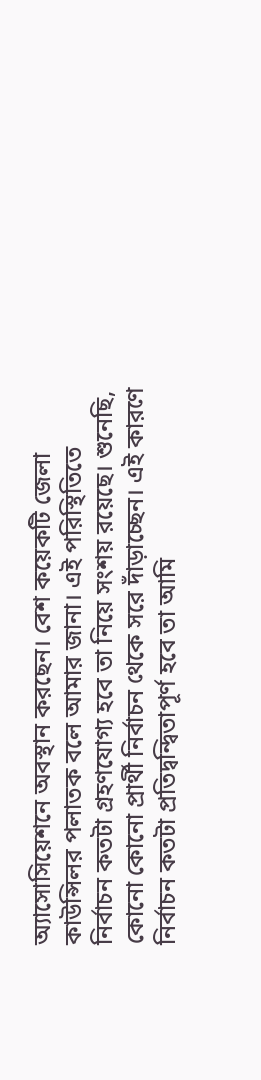অ্যাসোসিয়েশনে অবস্থান করছেন। বেশ কয়েকটি জেলা কাউন্সিলর পলাতক বলে আমার জানা। এই পরিস্থিতিতে নির্বাচন কতটা গ্রহণযোগ্য হবে তা নিয়ে সংশয় রয়েছে। শুনেছি, কোনো কোনো প্রার্থী নির্বাচন থেকে সরে দাঁড়াচ্ছেন। এই কারণে নির্বাচন কতটা প্রতিদ্বন্দ্বিতাপূর্ণ হবে তা আমি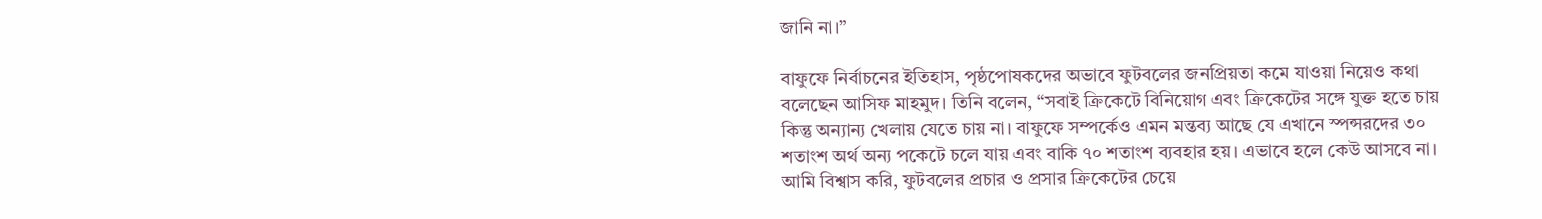জানি না।”

বাফুফে নির্বাচনের ইতিহাস, পৃষ্ঠপোষকদের অভাবে ফুটবলের জনপ্রিয়তা কমে যাওয়া নিয়েও কথা বলেছেন আসিফ মাহমুদ। তিনি বলেন, “সবাই ক্রিকেটে বিনিয়োগ এবং ক্রিকেটের সঙ্গে যুক্ত হতে চায় কিন্তু অন্যান্য খেলায় যেতে চায় না। বাফুফে সম্পর্কেও এমন মন্তব্য আছে যে এখানে স্পন্সরদের ৩০ শতাংশ অর্থ অন্য পকেটে চলে যায় এবং বাকি ৭০ শতাংশ ব্যবহার হয়। এভাবে হলে কেউ আসবে না। আমি বিশ্বাস করি, ফুটবলের প্রচার ও প্রসার ক্রিকেটের চেয়ে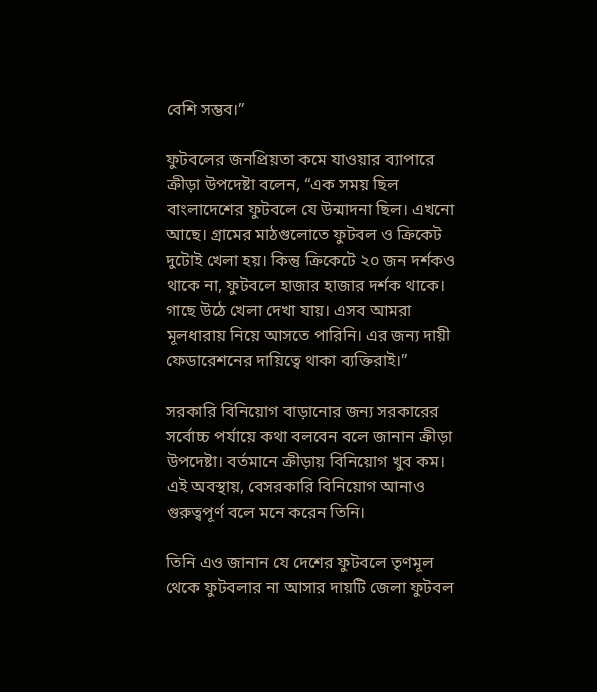বেশি সম্ভব।”

ফুটবলের জনপ্রিয়তা কমে যাওয়ার ব্যাপারে ক্রীড়া উপদেষ্টা বলেন, “এক সময় ছিল বাংলাদেশের ফুটবলে যে উন্মাদনা ছিল। এখনো আছে। গ্রামের মাঠগুলোতে ফুটবল ও ক্রিকেট দুটোই খেলা হয়। কিন্তু ক্রিকেটে ২০ জন দর্শকও থাকে না, ফুটবলে হাজার হাজার দর্শক থাকে। গাছে উঠে খেলা দেখা যায়। এসব আমরা মূলধারায় নিয়ে আসতে পারিনি। এর জন্য দায়ী ফেডারেশনের দায়িত্বে থাকা ব্যক্তিরাই।”

সরকারি বিনিয়োগ বাড়ানোর জন্য সরকারের সর্বোচ্চ পর্যায়ে কথা বলবেন বলে জানান ক্রীড়া উপদেষ্টা। বর্তমানে ক্রীড়ায় বিনিয়োগ খুব কম। এই অবস্থায়, বেসরকারি বিনিয়োগ আনাও গুরুত্বপূর্ণ বলে মনে করেন তিনি।

তিনি এও জানান যে দেশের ফুটবলে তৃণমূল থেকে ফুটবলার না আসার দায়টি জেলা ফুটবল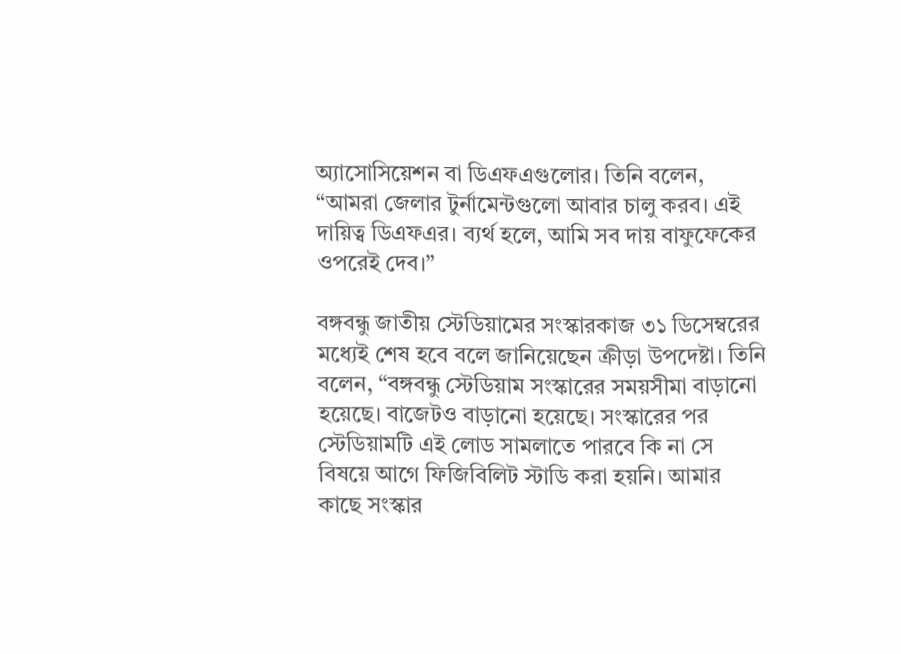অ্যাসোসিয়েশন বা ডিএফএগুলোর। তিনি বলেন, “আমরা জেলার টুর্নামেন্টগুলো আবার চালু করব। এই দায়িত্ব ডিএফএর। ব্যর্থ হলে, আমি সব দায় বাফুফেকের ওপরেই দেব।”

বঙ্গবন্ধু জাতীয় স্টেডিয়ামের সংস্কারকাজ ৩১ ডিসেম্বরের মধ্যেই শেষ হবে বলে জানিয়েছেন ক্রীড়া উপদেষ্টা। তিনি বলেন, “বঙ্গবন্ধু স্টেডিয়াম সংস্কারের সময়সীমা বাড়ানো হয়েছে। বাজেটও বাড়ানো হয়েছে। সংস্কারের পর স্টেডিয়ামটি এই লোড সামলাতে পারবে কি না সে বিষয়ে আগে ফিজিবিলিট স্টাডি করা হয়নি। আমার কাছে সংস্কার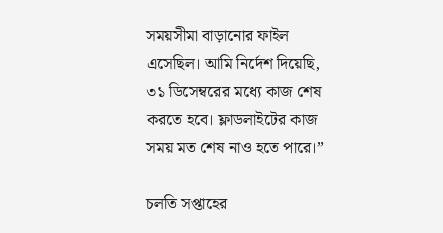সময়সীমা বাড়ানোর ফাইল এসেছিল। আমি নির্দেশ দিয়েছি, ৩১ ডিসেম্বরের মধ্যে কাজ শেষ করতে হবে। ফ্লাডলাইটের কাজ সময় মত শেষ নাও হতে পারে।”

চলতি সপ্তাহের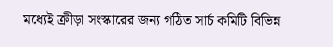মধ্যেই ক্রীড়া সংস্কারের জন্য গঠিত সার্চ কমিটি বিভিন্ন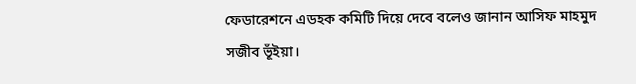ফেডারেশনে এডহক কমিটি দিয়ে দেবে বলেও জানান আসিফ মাহমুদ সজীব ভূঁইয়া।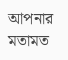আপনার মতামত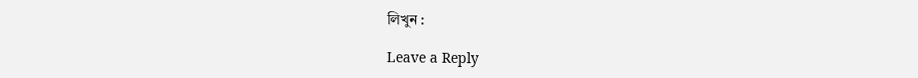লিখুন :

Leave a Reply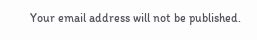Your email address will not be published.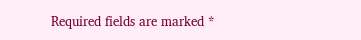Required fields are marked *